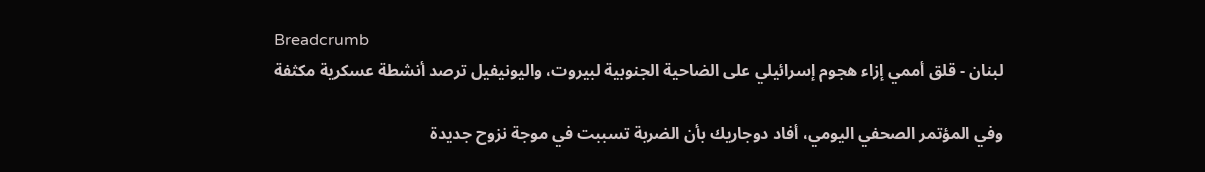Breadcrumb
لبنان - قلق أممي إزاء هجوم إسرائيلي على الضاحية الجنوبية لبيروت، واليونيفيل ترصد أنشطة عسكرية مكثفة

وفي المؤتمر الصحفي اليومي، أفاد دوجاريك بأن الضربة تسببت في موجة نزوح جديدة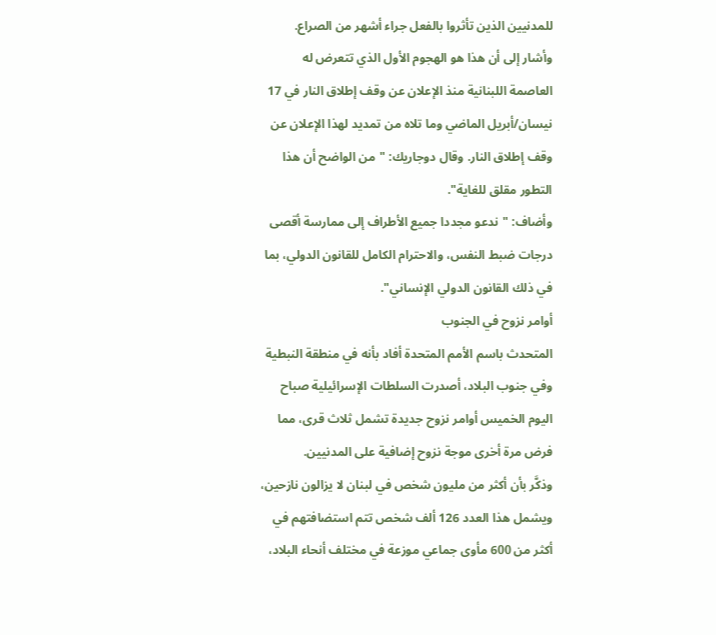للمدنيين الذين تأثروا بالفعل جراء أشهر من الصراع.
وأشار إلى أن هذا هو الهجوم الأول الذي تتعرض له العاصمة اللبنانية منذ الإعلان عن وقف إطلاق النار في 17 نيسان/أبريل الماضي وما تلاه من تمديد لهذا الإعلان عن وقف إطلاق النار. وقال دوجاريك: "من الواضح أن هذا التطور مقلق للغاية".
وأضاف: "ندعو مجددا جميع الأطراف إلى ممارسة أقصى درجات ضبط النفس، والاحترام الكامل للقانون الدولي، بما في ذلك القانون الدولي الإنساني".
أوامر نزوح في الجنوب
المتحدث باسم الأمم المتحدة أفاد بأنه في منطقة النبطية وفي جنوب البلاد، أصدرت السلطات الإسرائيلية صباح اليوم الخميس أوامر نزوح جديدة تشمل ثلاث قرى، مما فرض مرة أخرى موجة نزوح إضافية على المدنيين.
وذكَّر بأن أكثر من مليون شخص في لبنان لا يزالون نازحين، ويشمل هذا العدد 126 ألف شخص تتم استضافتهم في أكثر من 600 مأوى جماعي موزعة في مختلف أنحاء البلاد،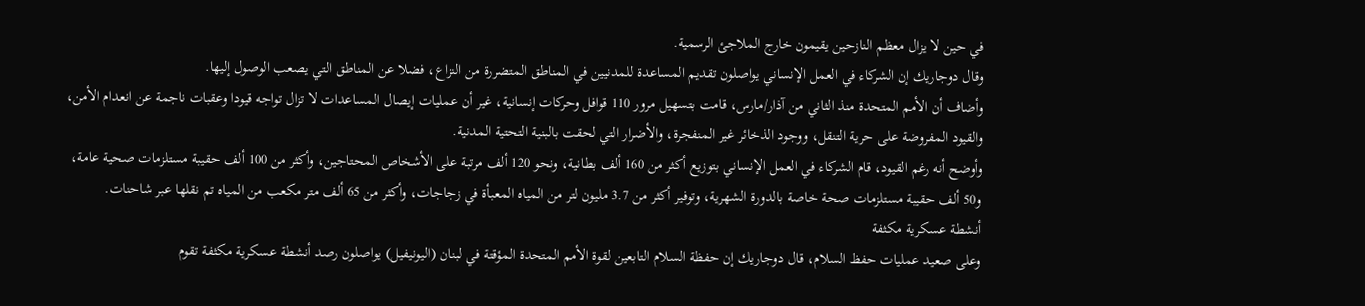في حين لا يزال معظم النازحين يقيمون خارج الملاجئ الرسمية.
وقال دوجاريك إن الشركاء في العمل الإنساني يواصلون تقديم المساعدة للمدنيين في المناطق المتضررة من النزاع، فضلا عن المناطق التي يصعب الوصول إليها.
وأضاف أن الأمم المتحدة منذ الثاني من آذار/مارس، قامت بتسهيل مرور 110 قوافل وحركات إنسانية، غير أن عمليات إيصال المساعدات لا تزال تواجه قيودا وعقبات ناجمة عن انعدام الأمن، والقيود المفروضة على حرية التنقل، ووجود الذخائر غير المنفجرة، والأضرار التي لحقت بالبنية التحتية المدنية.
وأوضح أنه رغم القيود، قام الشركاء في العمل الإنساني بتوزيع أكثر من 160 ألف بطانية، ونحو 120 ألف مرتبة على الأشخاص المحتاجين، وأكثر من 100 ألف حقيبة مستلزمات صحية عامة، و50 ألف حقيبة مستلزمات صحة خاصة بالدورة الشهرية، وتوفير أكثر من 3.7 مليون لتر من المياه المعبأة في زجاجات، وأكثر من 65 ألف متر مكعب من المياه تم نقلها عبر شاحنات.
أنشطة عسكرية مكثفة
وعلى صعيد عمليات حفظ السلام، قال دوجاريك إن حفظة السلام التابعين لقوة الأمم المتحدة المؤقتة في لبنان (اليونيفيل) يواصلون رصد أنشطة عسكرية مكثفة تقوم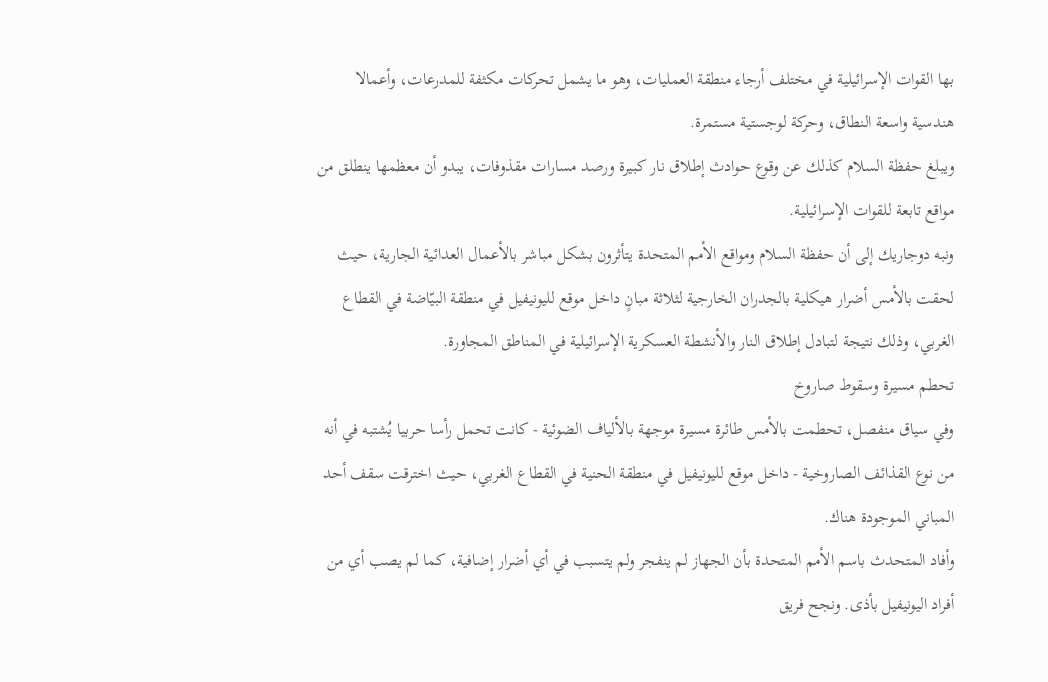بها القوات الإسرائيلية في مختلف أرجاء منطقة العمليات، وهو ما يشمل تحركات مكثفة للمدرعات، وأعمالا هندسية واسعة النطاق، وحركة لوجستية مستمرة.
ويبلغ حفظة السلام كذلك عن وقوع حوادث إطلاق نار كبيرة ورصد مسارات مقذوفات، يبدو أن معظمها ينطلق من مواقع تابعة للقوات الإسرائيلية.
ونبه دوجاريك إلى أن حفظة السلام ومواقع الأمم المتحدة يتأثرون بشكل مباشر بالأعمال العدائية الجارية، حيث لحقت بالأمس أضرار هيكلية بالجدران الخارجية لثلاثة مبانٍ داخل موقع لليونيفيل في منطقة البيّاضة في القطاع الغربي، وذلك نتيجة لتبادل إطلاق النار والأنشطة العسكرية الإسرائيلية في المناطق المجاورة.
تحطم مسيرة وسقوط صاروخ
وفي سياق منفصل، تحطمت بالأمس طائرة مسيرة موجهة بالألياف الضوئية - كانت تحمل رأسا حربيا يُشتبه في أنه من نوع القذائف الصاروخية - داخل موقع لليونيفيل في منطقة الحنية في القطاع الغربي، حيث اخترقت سقف أحد المباني الموجودة هناك.
وأفاد المتحدث باسم الأمم المتحدة بأن الجهاز لم ينفجر ولم يتسبب في أي أضرار إضافية، كما لم يصب أي من أفراد اليونيفيل بأذى. ونجح فريق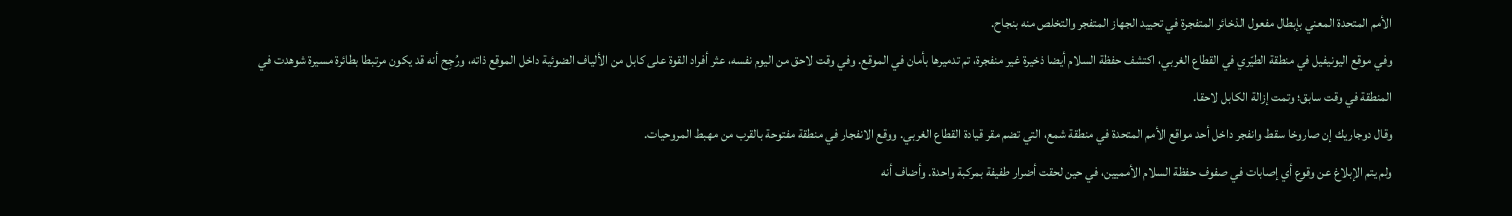الأمم المتحدة المعني بإبطال مفعول الذخائر المتفجرة في تحييد الجهاز المتفجر والتخلص منه بنجاح.
وفي موقع اليونيفيل في منطقة الطيّري في القطاع الغربي، اكتشف حفظة السلام أيضا ذخيرة غير منفجرة، تم تدميرها بأمان في الموقع. وفي وقت لاحق من اليوم نفسه، عثر أفراد القوة على كابل من الألياف الضوئية داخل الموقع ذاته، ورُجِح أنه قد يكون مرتبطا بطائرة مسيرة شوهدت في المنطقة في وقت سابق؛ وتمت إزالة الكابل لاحقا.
وقال دوجاريك إن صاروخا سقط وانفجر داخل أحد مواقع الأمم المتحدة في منطقة شمع، التي تضم مقر قيادة القطاع الغربي. ووقع الانفجار في منطقة مفتوحة بالقرب من مهبط المروحيات.
ولم يتم الإبلاغ عن وقوع أي إصابات في صفوف حفظة السلام الأمميين، في حين لحقت أضرار طفيفة بمركبة واحدة. وأضاف أنه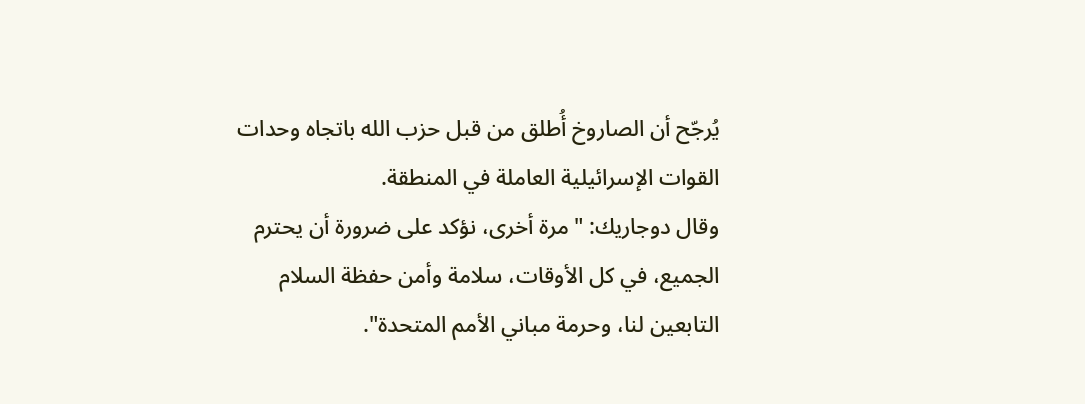يُرجّح أن الصاروخ أُطلق من قبل حزب الله باتجاه وحدات القوات الإسرائيلية العاملة في المنطقة.
وقال دوجاريك: "مرة أخرى، نؤكد على ضرورة أن يحترم الجميع، في كل الأوقات، سلامة وأمن حفظة السلام التابعين لنا، وحرمة مباني الأمم المتحدة".